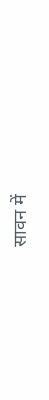सावन में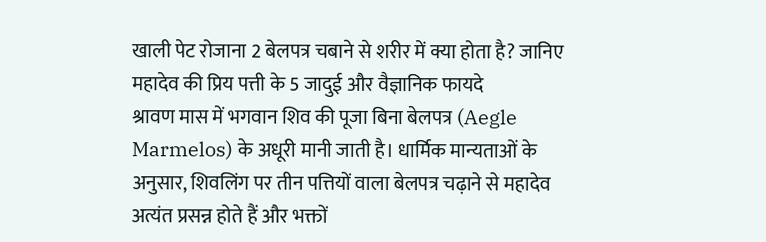खाली पेट रोजाना 2 बेलपत्र चबाने से शरीर में क्या होता है? जानिए महादेव की प्रिय पत्ती के 5 जादुई और वैज्ञानिक फायदे
श्रावण मास में भगवान शिव की पूजा बिना बेलपत्र (Aegle Marmelos) के अधूरी मानी जाती है। धार्मिक मान्यताओं के अनुसार, शिवलिंग पर तीन पत्तियों वाला बेलपत्र चढ़ाने से महादेव अत्यंत प्रसन्न होते हैं और भक्तों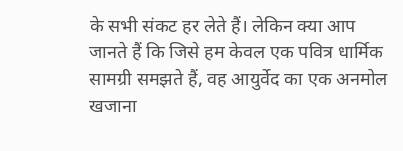के सभी संकट हर लेते हैं। लेकिन क्या आप जानते हैं कि जिसे हम केवल एक पवित्र धार्मिक सामग्री समझते हैं, वह आयुर्वेद का एक अनमोल खजाना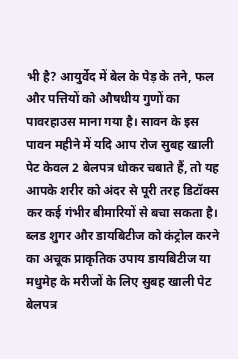भी है? आयुर्वेद में बेल के पेड़ के तने, फल और पत्तियों को औषधीय गुणों का पावरहाउस माना गया है। सावन के इस पावन महीने में यदि आप रोज सुबह खाली पेट केवल 2 बेलपत्र धोकर चबाते हैं, तो यह आपके शरीर को अंदर से पूरी तरह डिटॉक्स कर कई गंभीर बीमारियों से बचा सकता है।
ब्लड शुगर और डायबिटीज को कंट्रोल करने का अचूक प्राकृतिक उपाय डायबिटीज या मधुमेह के मरीजों के लिए सुबह खाली पेट बेलपत्र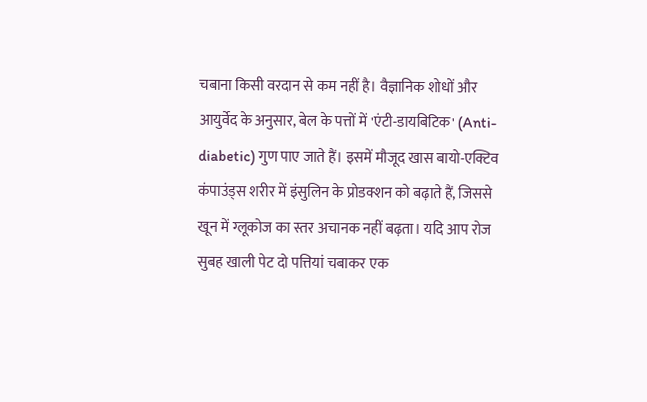चबाना किसी वरदान से कम नहीं है। वैज्ञानिक शोधों और आयुर्वेद के अनुसार, बेल के पत्तों में 'एंटी-डायबिटिक' (Anti-diabetic) गुण पाए जाते हैं। इसमें मौजूद खास बायो-एक्टिव कंपाउंड्स शरीर में इंसुलिन के प्रोडक्शन को बढ़ाते हैं, जिससे खून में ग्लूकोज का स्तर अचानक नहीं बढ़ता। यदि आप रोज सुबह खाली पेट दो पत्तियां चबाकर एक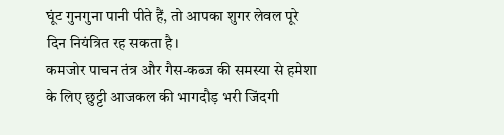घूंट गुनगुना पानी पीते हैं, तो आपका शुगर लेवल पूरे दिन नियंत्रित रह सकता है।
कमजोर पाचन तंत्र और गैस-कब्ज की समस्या से हमेशा के लिए छुट्टी आजकल की भागदौड़ भरी जिंदगी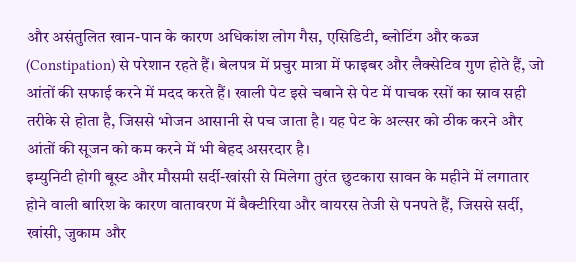और असंतुलित खान-पान के कारण अधिकांश लोग गैस, एसिडिटी, ब्लोटिंग और कब्ज (Constipation) से परेशान रहते हैं। बेलपत्र में प्रचुर मात्रा में फाइबर और लैक्सेटिव गुण होते हैं, जो आंतों की सफाई करने में मदद करते हैं। खाली पेट इसे चबाने से पेट में पाचक रसों का स्राव सही तरीके से होता है, जिससे भोजन आसानी से पच जाता है। यह पेट के अल्सर को ठीक करने और आंतों की सूजन को कम करने में भी बेहद असरदार है।
इम्युनिटी होगी बूस्ट और मौसमी सर्दी-खांसी से मिलेगा तुरंत छुटकारा सावन के महीने में लगातार होने वाली बारिश के कारण वातावरण में बैक्टीरिया और वायरस तेजी से पनपते हैं, जिससे सर्दी, खांसी, जुकाम और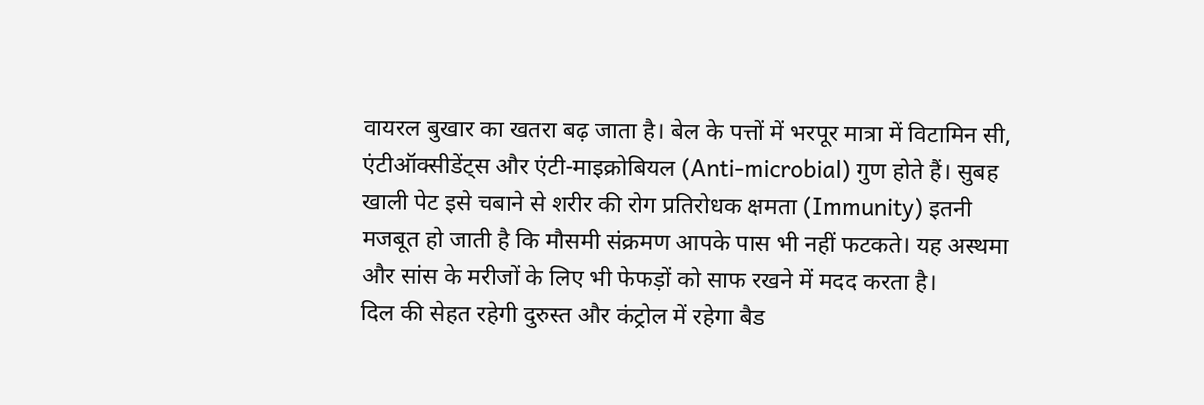वायरल बुखार का खतरा बढ़ जाता है। बेल के पत्तों में भरपूर मात्रा में विटामिन सी, एंटीऑक्सीडेंट्स और एंटी-माइक्रोबियल (Anti-microbial) गुण होते हैं। सुबह खाली पेट इसे चबाने से शरीर की रोग प्रतिरोधक क्षमता (Immunity) इतनी मजबूत हो जाती है कि मौसमी संक्रमण आपके पास भी नहीं फटकते। यह अस्थमा और सांस के मरीजों के लिए भी फेफड़ों को साफ रखने में मदद करता है।
दिल की सेहत रहेगी दुरुस्त और कंट्रोल में रहेगा बैड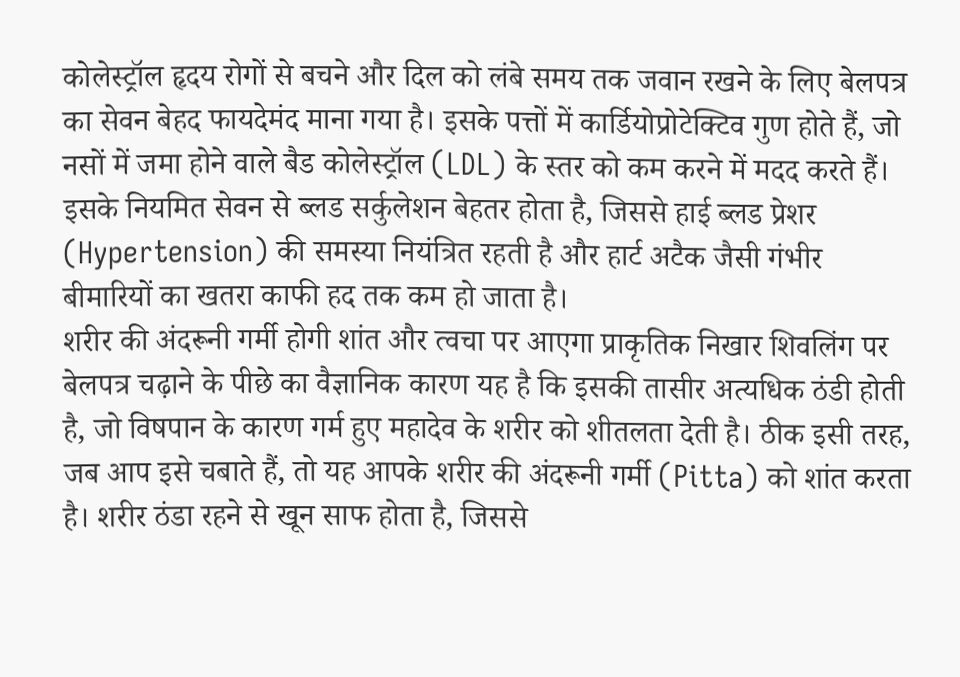कोलेस्ट्रॉल हृदय रोगों से बचने और दिल को लंबे समय तक जवान रखने के लिए बेलपत्र का सेवन बेहद फायदेमंद माना गया है। इसके पत्तों में कार्डियोप्रोटेक्टिव गुण होते हैं, जो नसों में जमा होने वाले बैड कोलेस्ट्रॉल (LDL) के स्तर को कम करने में मदद करते हैं। इसके नियमित सेवन से ब्लड सर्कुलेशन बेहतर होता है, जिससे हाई ब्लड प्रेशर (Hypertension) की समस्या नियंत्रित रहती है और हार्ट अटैक जैसी गंभीर बीमारियों का खतरा काफी हद तक कम हो जाता है।
शरीर की अंदरूनी गर्मी होगी शांत और त्वचा पर आएगा प्राकृतिक निखार शिवलिंग पर बेलपत्र चढ़ाने के पीछे का वैज्ञानिक कारण यह है कि इसकी तासीर अत्यधिक ठंडी होती है, जो विषपान के कारण गर्म हुए महादेव के शरीर को शीतलता देती है। ठीक इसी तरह, जब आप इसे चबाते हैं, तो यह आपके शरीर की अंदरूनी गर्मी (Pitta) को शांत करता है। शरीर ठंडा रहने से खून साफ होता है, जिससे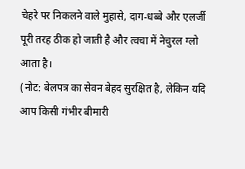चेहरे पर निकलने वाले मुहासे, दाग-धब्बे और एलर्जी पूरी तरह ठीक हो जाती है और त्वचा में नेचुरल ग्लो आता है।
(नोट: बेलपत्र का सेवन बेहद सुरक्षित है, लेकिन यदि आप किसी गंभीर बीमारी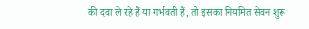की दवा ले रहे हैं या गर्भवती हैं, तो इसका नियमित सेवन शुरू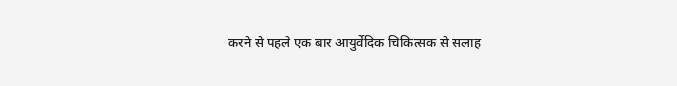करने से पहले एक बार आयुर्वेदिक चिकित्सक से सलाह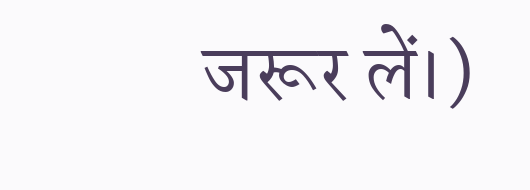जरूर लें।)